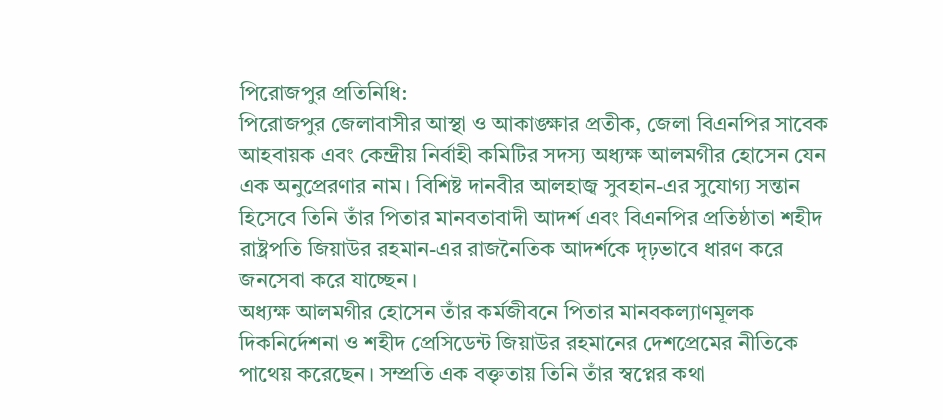পিরোজপুর প্রতিনিধি:
পিরোজপুর জেলাবাসীর আস্থা ও আকাঙ্ক্ষার প্রতীক, জেলা বিএনপির সাবেক আহবায়ক এবং কেন্দ্রীয় নির্বাহী কমিটির সদস্য অধ্যক্ষ আলমগীর হোসেন যেন এক অনুপ্রেরণার নাম। বিশিষ্ট দানবীর আলহাজ্ব সুবহান-এর সুযোগ্য সন্তান হিসেবে তিনি তাঁর পিতার মানবতাবাদী আদর্শ এবং বিএনপির প্রতিষ্ঠাতা শহীদ রাষ্ট্রপতি জিয়াউর রহমান-এর রাজনৈতিক আদর্শকে দৃঢ়ভাবে ধারণ করে জনসেবা করে যাচ্ছেন।
অধ্যক্ষ আলমগীর হোসেন তাঁর কর্মজীবনে পিতার মানবকল্যাণমূলক দিকনির্দেশনা ও শহীদ প্রেসিডেন্ট জিয়াউর রহমানের দেশপ্রেমের নীতিকে পাথেয় করেছেন। সম্প্রতি এক বক্তৃতায় তিনি তাঁর স্বপ্নের কথা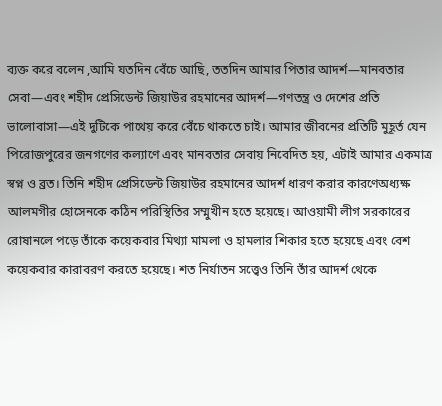ব্যক্ত করে বলেন ,আমি যতদিন বেঁচে আছি, ততদিন আমার পিতার আদর্শ—মানবতার সেবা—এবং শহীদ প্রেসিডেন্ট জিয়াউর রহমানের আদর্শ—গণতন্ত্র ও দেশের প্রতি ভালোবাসা—এই দুটিকে পাথেয় করে বেঁচে থাকতে চাই। আমার জীবনের প্রতিটি মুহূর্ত যেন পিরোজপুরের জনগণের কল্যাণে এবং মানবতার সেবায় নিবেদিত হয়, এটাই আমার একমাত্র স্বপ্ন ও ব্রত। তিনি শহীদ প্রেসিডেন্ট জিয়াউর রহমানের আদর্শ ধারণ করার কারণেঅধ্যক্ষ আলমগীর হোসেনকে কঠিন পরিস্থিতির সম্মুখীন হতে হয়েছে। আওয়ামী লীগ সরকারের রোষানলে পড়ে তাঁকে কয়েকবার মিথ্যা মামলা ও হামলার শিকার হতে হয়েছে এবং বেশ কয়েকবার কারাবরণ করতে হয়েছে। শত নির্যাতন সত্ত্বেও তিনি তাঁর আদর্শ থেকে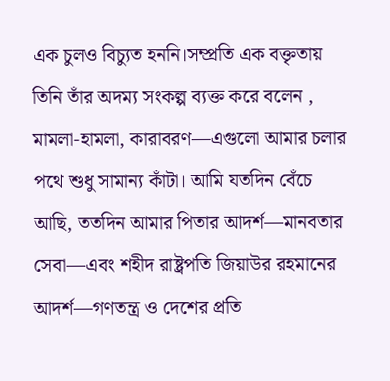এক চুলও বিচ্যুত হননি।সম্প্রতি এক বক্তৃতায় তিনি তাঁর অদম্য সংকল্প ব্যক্ত করে বলেন , মামলা-হামলা, কারাবরণ—এগুলো আমার চলার পথে শুধু সামান্য কাঁটা। আমি যতদিন বেঁচে আছি, ততদিন আমার পিতার আদর্শ—মানবতার সেবা—এবং শহীদ রাষ্ট্রপতি জিয়াউর রহমানের আদর্শ—গণতন্ত্র ও দেশের প্রতি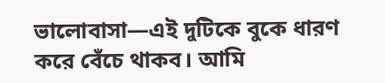ভালোবাসা—এই দুটিকে বুকে ধারণ করে বেঁচে থাকব। আমি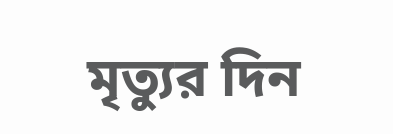মৃত্যুর দিন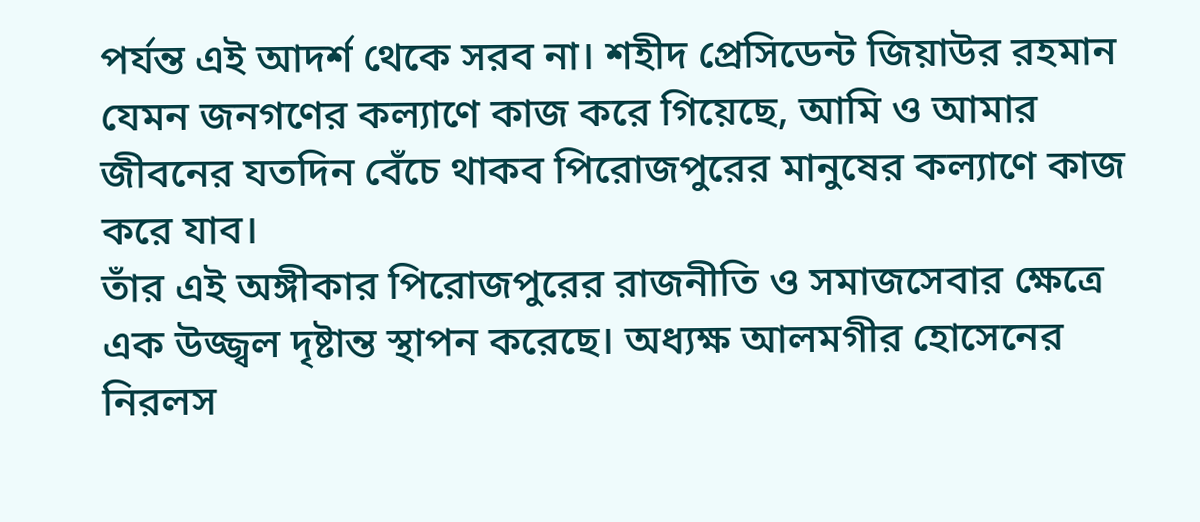পর্যন্ত এই আদর্শ থেকে সরব না। শহীদ প্রেসিডেন্ট জিয়াউর রহমান যেমন জনগণের কল্যাণে কাজ করে গিয়েছে, আমি ও আমার জীবনের যতদিন বেঁচে থাকব পিরোজপুরের মানুষের কল্যাণে কাজ করে যাব।
তাঁর এই অঙ্গীকার পিরোজপুরের রাজনীতি ও সমাজসেবার ক্ষেত্রে এক উজ্জ্বল দৃষ্টান্ত স্থাপন করেছে। অধ্যক্ষ আলমগীর হোসেনের নিরলস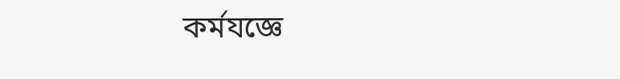কর্মযজ্ঞে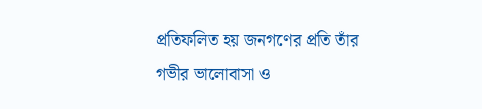প্রতিফলিত হয় জনগণের প্রতি তাঁর গভীর ভালোবাসা ও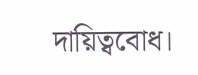দায়িত্ববোধ।